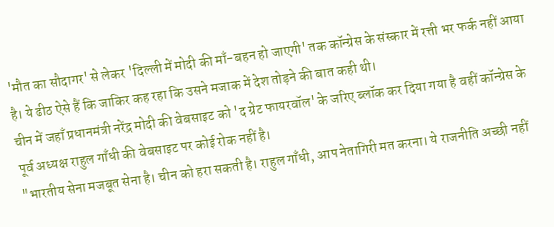'मौत का सौदागर' से लेकर 'दिल्ली में मोदी की माँ-बहन हो जाएगी' तक कॉन्ग्रेस के संस्कार में रत्ती भर फर्क नहीं आया है। ये ढीठ ऐसे हैं कि जाकिर कह रहा कि उसने मजाक में देश तोड़ने की बात कही थी।
चीन में जहाँ प्रधानमंत्री नरेंद्र मोदी की वेबसाइट को 'द ग्रेट फायरवॉल' के जरिए ब्लॉक कर दिया गया है वहीं कॉन्ग्रेस के पूर्व अध्यक्ष राहुल गाँधी की वेबसाइट पर कोई रोक नहीं है।
"भारतीय सेना मजबूत सेना है। चीन को हरा सकती है। राहुल गाँधी, आप नेतागिरी मत करना। ये राजनीति अच्छी नहीं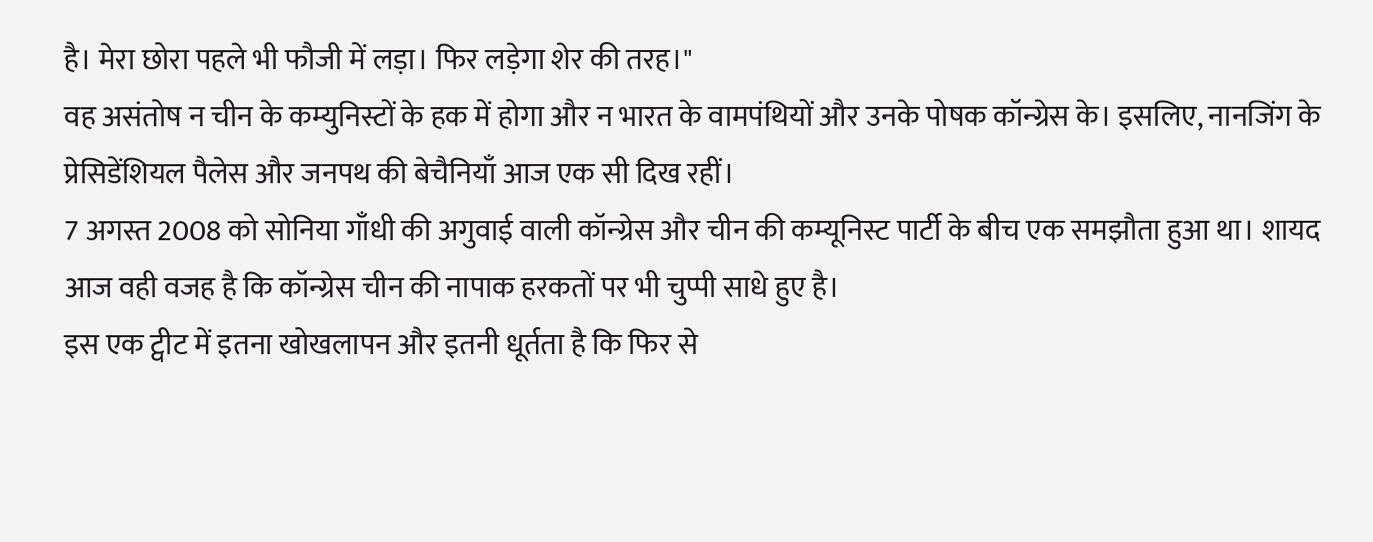है। मेरा छोरा पहले भी फौजी में लड़ा। फिर लड़ेगा शेर की तरह।"
वह असंतोष न चीन के कम्युनिस्टों के हक में होगा और न भारत के वामपंथियों और उनके पोषक कॉन्ग्रेस के। इसलिए, नानजिंग के प्रेसिडेंशियल पैलेस और जनपथ की बेचैनियाँ आज एक सी दिख रहीं।
7 अगस्त 2008 को सोनिया गाँधी की अगुवाई वाली कॉन्ग्रेस और चीन की कम्यूनिस्ट पार्टी के बीच एक समझौता हुआ था। शायद आज वही वजह है कि कॉन्ग्रेस चीन की नापाक हरकतों पर भी चुप्पी साधे हुए है।
इस एक ट्वीट में इतना खोखलापन और इतनी धूर्तता है कि फिर से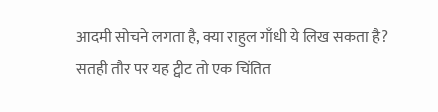आदमी सोचने लगता है, क्या राहुल गाँधी ये लिख सकता है? सतही तौर पर यह ट्वीट तो एक चिंतित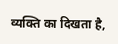व्यक्ति का दिखता है,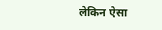लेकिन ऐसा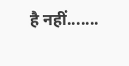है नहीं.......